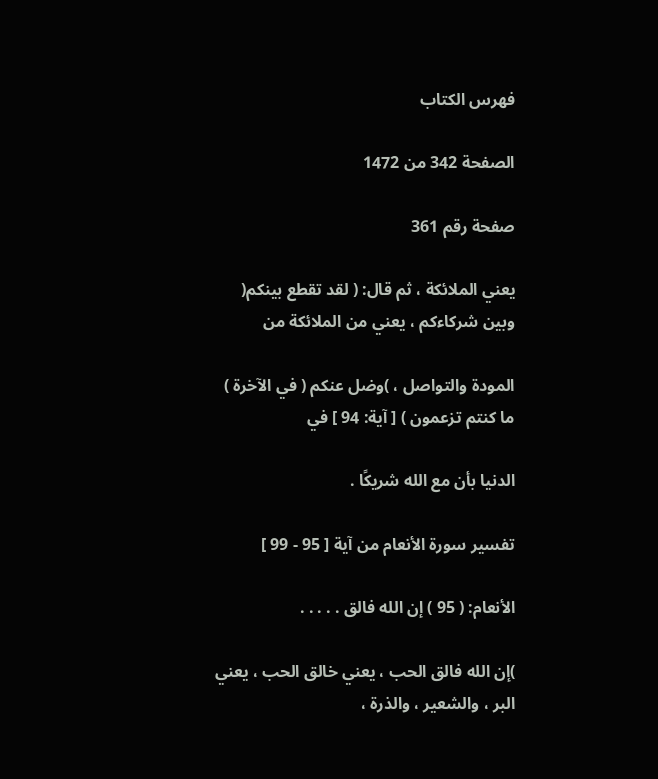فهرس الكتاب

الصفحة 342 من 1472

صفحة رقم 361

يعني الملائكة ، ثم قال: ( لقد تقطع بينكم( وبين شركاءكم ، يعني من الملائكة من

المودة والتواصل ، )وضل عنكم ( في الآخرة ) ما كنتم تزعمون ) [ آية: 94 ] في

الدنيا بأن مع الله شريكًا .

تفسير سورة الأنعام من آية [ 95 - 99 ]

الأنعام: ( 95 ) إن الله فالق . . . . .

)إن الله فالق الحب ، يعني خالق الحب ، يعني البر ، والشعير ، والذرة ،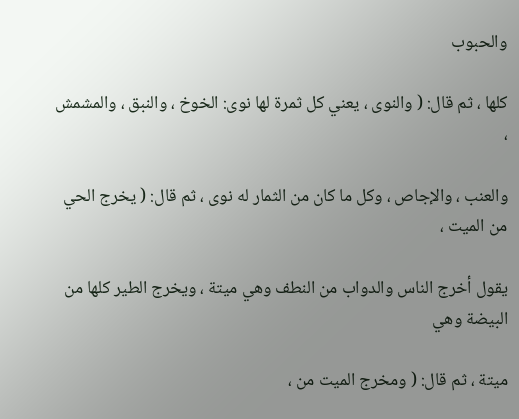والحبوب

كلها ، ثم قال: ( والنوى ، يعني كل ثمرة لها نوى: الخوخ ، والنبق ، والمشمش ،

والعنب ، والإجاص ، وكل ما كان من الثمار له نوى ، ثم قال: ( يخرج الحي من الميت ،

يقول أخرج الناس والدواب من النطف وهي ميتة ، ويخرج الطير كلها من البيضة وهي

ميتة ، ثم قال: ( ومخرج الميت من ،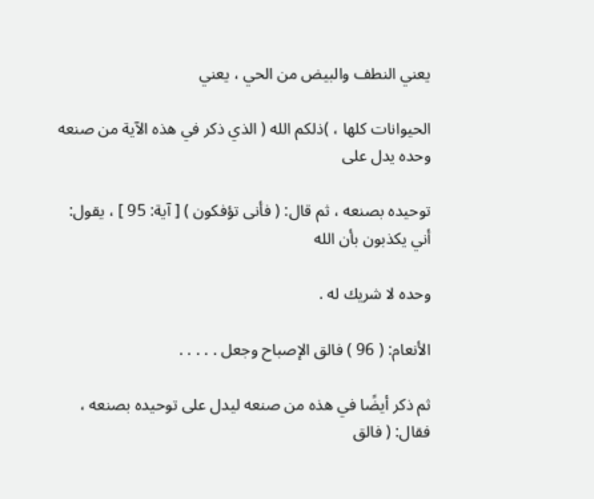يعني النطف والبيض من الحي ، يعني

الحيوانات كلها ، )ذلكم الله ( الذي ذكر في هذه الآية من صنعه وحده يدل على

توحيده بصنعه ، ثم قال: ( فأنى تؤفكون ) [ آية: 95 ] ، يقول: أني يكذبون بأن الله

وحده لا شريك له .

الأنعام: ( 96 ) فالق الإصباح وجعل . . . . .

ثم ذكر أيضًا في هذه من صنعه ليدل على توحيده بصنعه ، فقال: ( فالق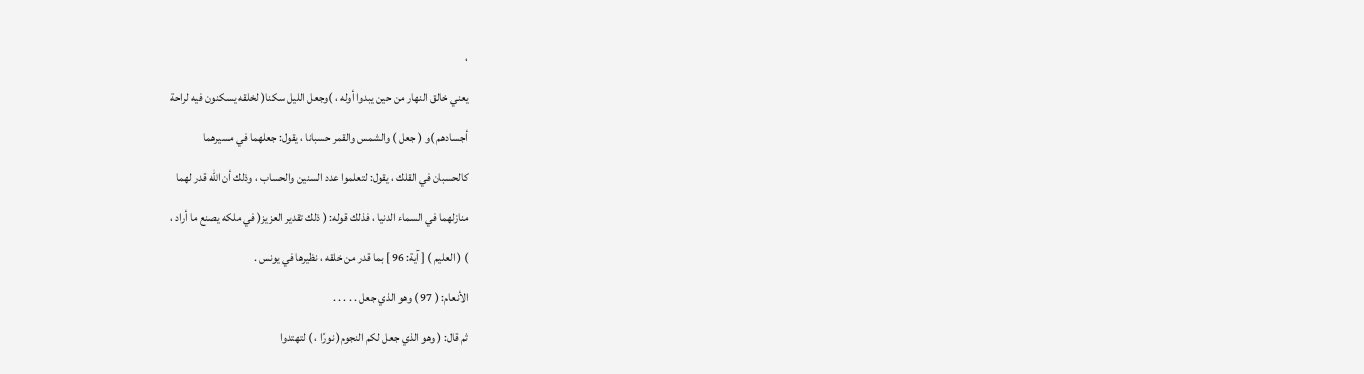،

يعني خالق النهار من حين يبدوا أوله ، )وجعل الليل سكنا( لخلقه يسكنون فيه لراحة

أجسادهم )و ( جعل ) والشمس والقمر حسبانا ، يقول: جعلهما في مسيرهما

كالحسبان في القلك ، يقول: لتعلموا عدد السنين والحساب ، وذلك أن الله قدر لهما

منازلهما في السماء الدنيا ، فذلك قوله: ( ذلك تقدير العزيز( في ملكه يصنع ما أراد ،

) ( العليم ) [ آية: 96 ] بما قدر من خلقه ، نظيرها في يونس .

الأنعام: ( 97 ) وهو الذي جعل . . . . .

ثم قال: ( وهو الذي جعل لكم النجوم( نورًا ، ) لتهتدوا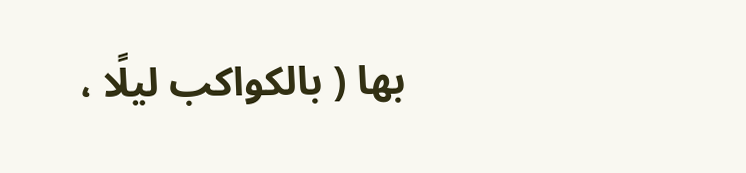بها ( بالكواكب ليلًا ،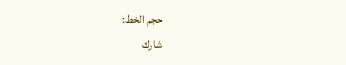حجم الخط:
شارك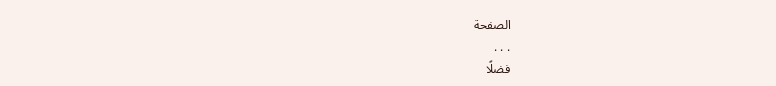الصفحة
. . .
فضلًا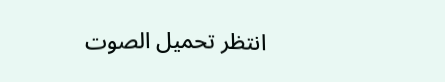انتظر تحميل الصوت